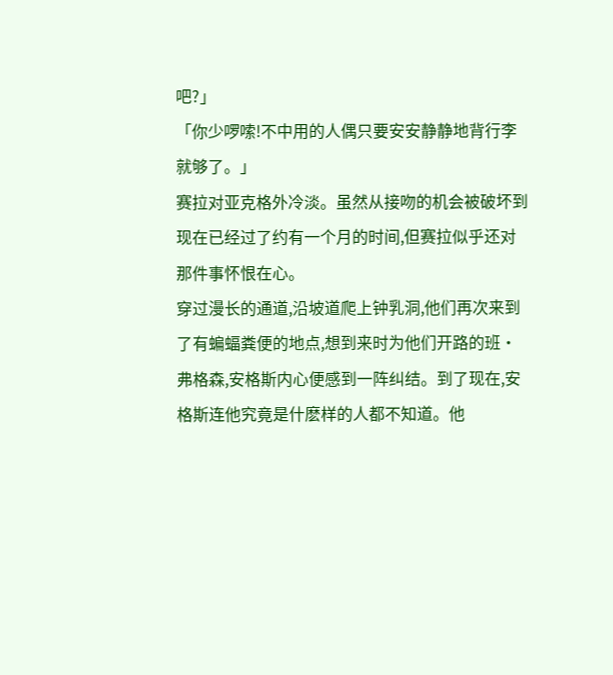吧?」
「你少啰嗦!不中用的人偶只要安安静静地背行李就够了。」
赛拉对亚克格外冷淡。虽然从接吻的机会被破坏到现在已经过了约有一个月的时间,但赛拉似乎还对那件事怀恨在心。
穿过漫长的通道,沿坡道爬上钟乳洞,他们再次来到了有蝙蝠粪便的地点,想到来时为他们开路的班·弗格森,安格斯内心便感到一阵纠结。到了现在,安格斯连他究竟是什麽样的人都不知道。他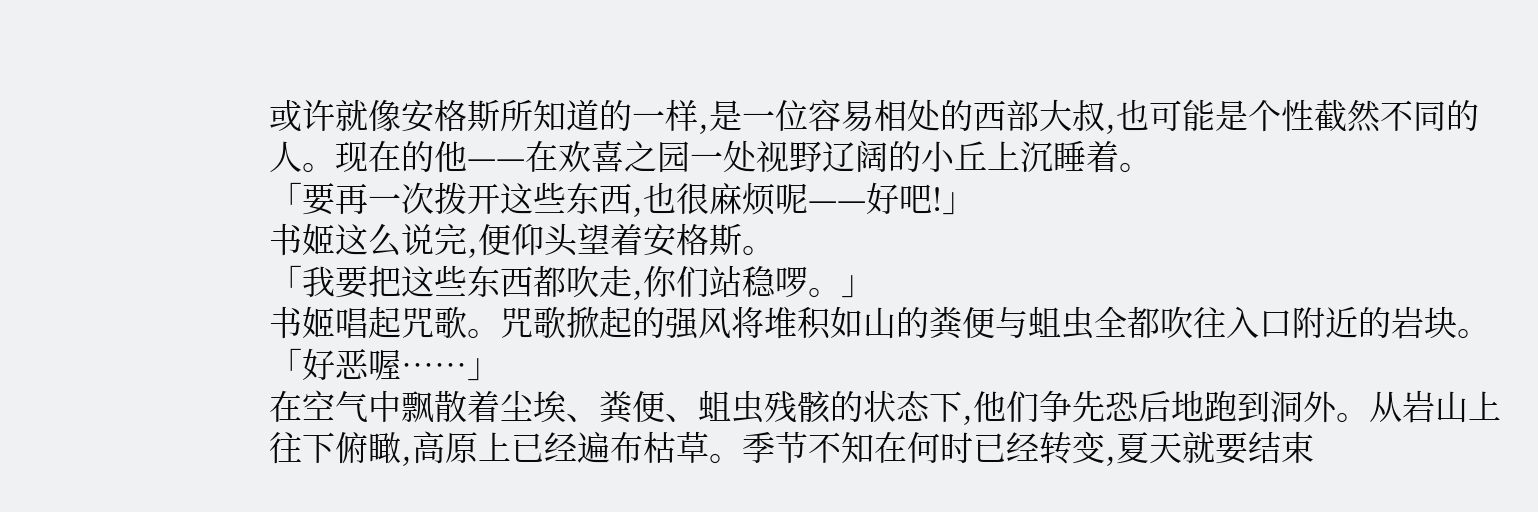或许就像安格斯所知道的一样,是一位容易相处的西部大叔,也可能是个性截然不同的人。现在的他——在欢喜之园一处视野辽阔的小丘上沉睡着。
「要再一次拨开这些东西,也很麻烦呢——好吧!」
书姬这么说完,便仰头望着安格斯。
「我要把这些东西都吹走,你们站稳啰。」
书姬唱起咒歌。咒歌掀起的强风将堆积如山的粪便与蛆虫全都吹往入口附近的岩块。
「好恶喔……」
在空气中飘散着尘埃、粪便、蛆虫残骸的状态下,他们争先恐后地跑到洞外。从岩山上往下俯瞰,高原上已经遍布枯草。季节不知在何时已经转变,夏天就要结束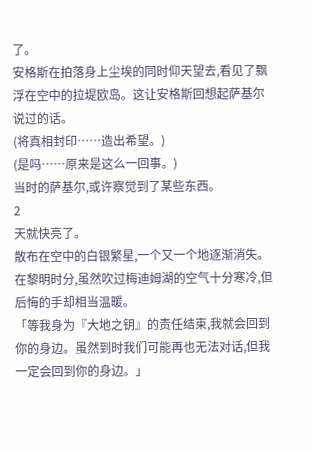了。
安格斯在拍落身上尘埃的同时仰天望去,看见了飘浮在空中的拉堤欧岛。这让安格斯回想起萨基尔说过的话。
(将真相封印……造出希望。)
(是吗……原来是这么一回事。)
当时的萨基尔,或许察觉到了某些东西。
2
天就快亮了。
散布在空中的白银繁星,一个又一个地逐渐消失。在黎明时分,虽然吹过梅迪姆湖的空气十分寒冷,但后悔的手却相当温暖。
「等我身为『大地之钥』的责任结束,我就会回到你的身边。虽然到时我们可能再也无法对话,但我一定会回到你的身边。」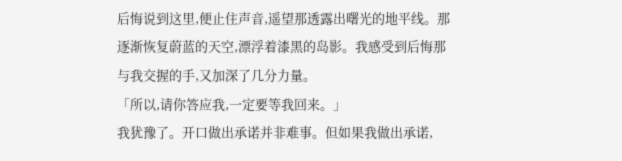后悔说到这里,便止住声音,遥望那透露出曙光的地平线。那逐渐恢复蔚蓝的天空,漂浮着漆黑的岛影。我感受到后悔那与我交握的手,又加深了几分力量。
「所以,请你答应我,一定要等我回来。」
我犹豫了。开口做出承诺并非难事。但如果我做出承诺,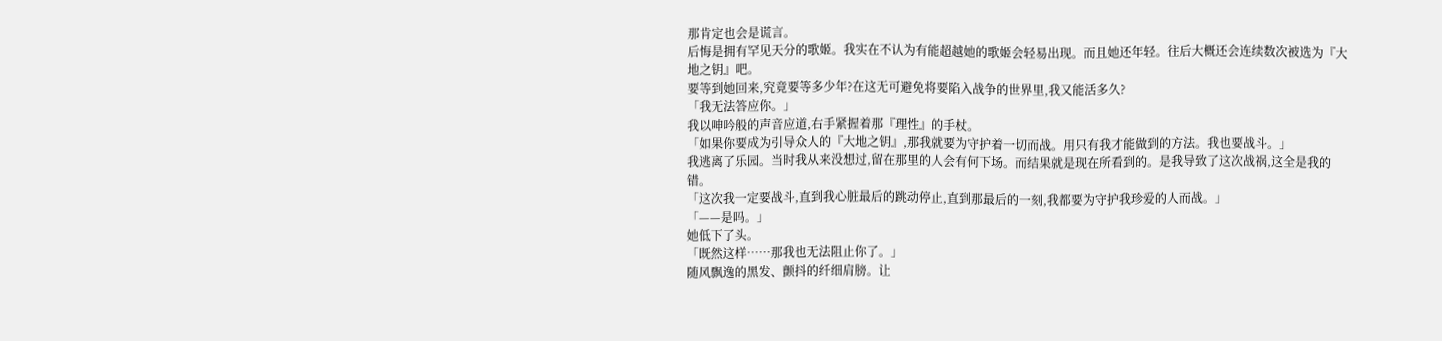那肯定也会是谎言。
后悔是拥有罕见天分的歌姬。我实在不认为有能超越她的歌姬会轻易出现。而且她还年轻。往后大概还会连续数次被选为『大地之钥』吧。
要等到她回来,究竟要等多少年?在这无可避免将要陷入战争的世界里,我又能活多久?
「我无法答应你。」
我以呻吟般的声音应道,右手紧握着那『理性』的手杖。
「如果你要成为引导众人的『大地之钥』,那我就要为守护着一切而战。用只有我才能做到的方法。我也要战斗。」
我逃离了乐园。当时我从来没想过,留在那里的人会有何下场。而结果就是现在所看到的。是我导致了这次战祸,这全是我的错。
「这次我一定要战斗,直到我心脏最后的跳动停止,直到那最后的一刻,我都要为守护我珍爱的人而战。」
「——是吗。」
她低下了头。
「既然这样……那我也无法阻止你了。」
随风飘逸的黑发、颤抖的纤细肩膀。让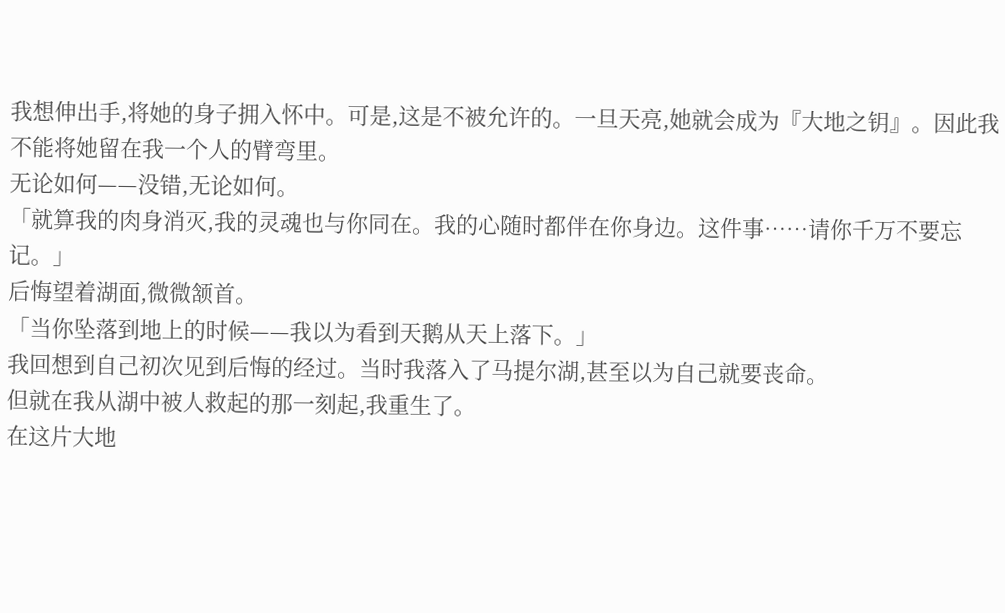我想伸出手,将她的身子拥入怀中。可是,这是不被允许的。一旦天亮,她就会成为『大地之钥』。因此我不能将她留在我一个人的臂弯里。
无论如何——没错,无论如何。
「就算我的肉身消灭,我的灵魂也与你同在。我的心随时都伴在你身边。这件事……请你千万不要忘记。」
后悔望着湖面,微微颔首。
「当你坠落到地上的时候——我以为看到天鹅从天上落下。」
我回想到自己初次见到后悔的经过。当时我落入了马提尔湖,甚至以为自己就要丧命。
但就在我从湖中被人救起的那一刻起,我重生了。
在这片大地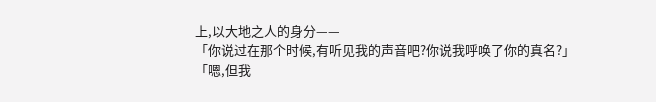上,以大地之人的身分——
「你说过在那个时候,有听见我的声音吧?你说我呼唤了你的真名?」
「嗯,但我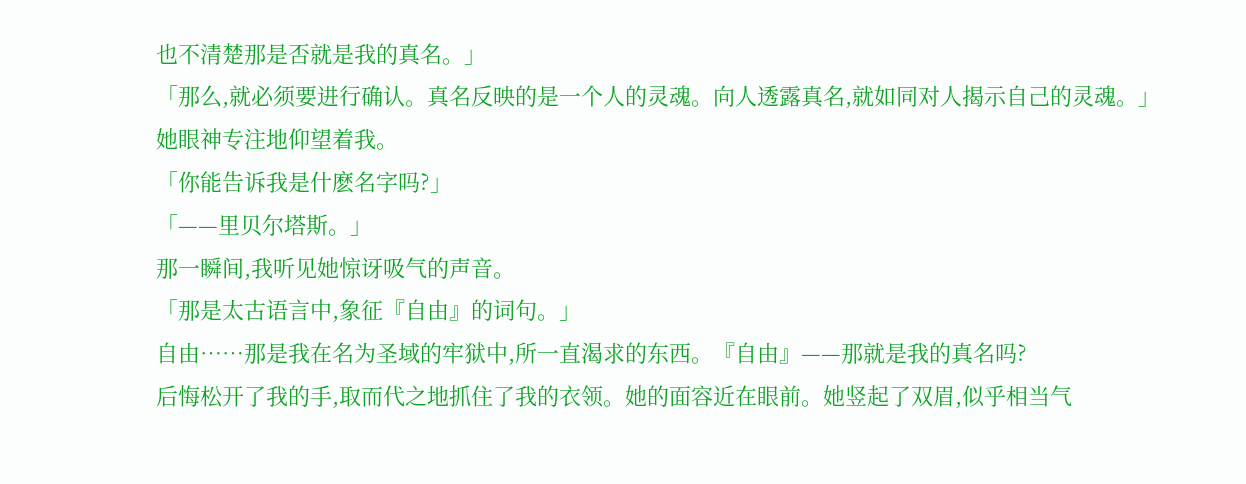也不清楚那是否就是我的真名。」
「那么,就必须要进行确认。真名反映的是一个人的灵魂。向人透露真名,就如同对人揭示自己的灵魂。」
她眼神专注地仰望着我。
「你能告诉我是什麽名字吗?」
「——里贝尔塔斯。」
那一瞬间,我听见她惊讶吸气的声音。
「那是太古语言中,象征『自由』的词句。」
自由……那是我在名为圣域的牢狱中,所一直渴求的东西。『自由』——那就是我的真名吗?
后悔松开了我的手,取而代之地抓住了我的衣领。她的面容近在眼前。她竖起了双眉,似乎相当气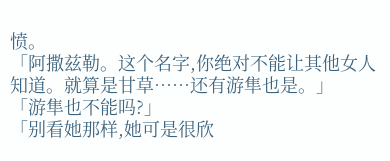愤。
「阿撒兹勒。这个名字,你绝对不能让其他女人知道。就算是甘草……还有游隼也是。」
「游隼也不能吗?」
「别看她那样,她可是很欣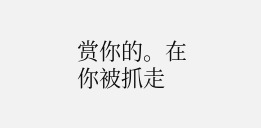赏你的。在你被抓走